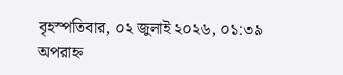বৃহস্পতিবার, ০২ জুলাই ২০২৬, ০১:৩৯ অপরাহ্ন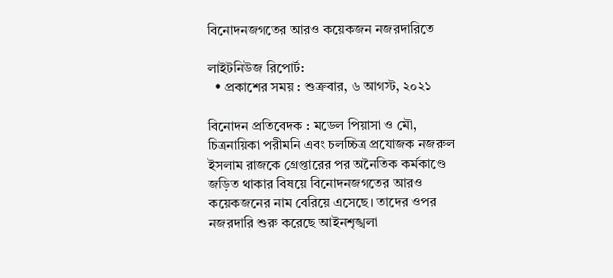বিনোদনজগতের আরও কয়েকজন নজরদারিতে

লাইটনিউজ রিপোর্ট:
  • প্রকাশের সময় : শুক্রবার, ৬ আগস্ট, ২০২১

বিনোদন প্রতিবেদক : মডেল পিয়াসা ও মৌ, চিত্রনায়িকা পরীমনি এবং চলচ্চিত্র প্রযোজক নজরুল ইসলাম রাজকে গ্রেপ্তারের পর অনৈতিক কর্মকাণ্ডে জড়িত থাকার বিষয়ে বিনোদনজগতের আরও কয়েকজনের নাম বেরিয়ে এসেছে। তাদের ওপর নজরদারি শুরু করেছে আইনশৃঙ্খলা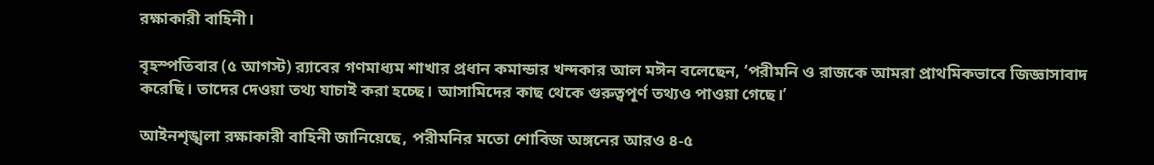রক্ষাকারী বাহিনী।

বৃহস্পতিবার (৫ আগস্ট) র‌্যাবের গণমাধ্যম শাখার প্রধান কমান্ডার খন্দকার আল মঈন বলেছেন, ‘পরীমনি ও রাজকে আমরা প্রাথমিকভাবে জিজ্ঞাসাবাদ করেছি। তাদের দেওয়া তথ্য যাচাই করা হচ্ছে। আসামিদের কাছ থেকে গুরুত্বপূর্ণ তথ্যও পাওয়া গেছে।’

আইনশৃঙ্খলা রক্ষাকারী বাহিনী জানিয়েছে, পরীমনির মতো শোবিজ অঙ্গনের আরও ৪-৫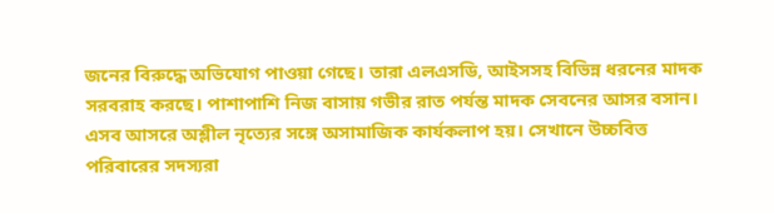জনের বিরুদ্ধে অভিযোগ পাওয়া গেছে। তারা এলএসডি, আইসসহ বিভিন্ন ধরনের মাদক সরবরাহ করছে। পাশাপাশি নিজ বাসায় গভীর রাত পর্যন্ত মাদক সেবনের আসর বসান। এসব আসরে অশ্লীল নৃত্যের সঙ্গে অসামাজিক কার্যকলাপ হয়। সেখানে উচ্চবিত্ত পরিবারের সদস‌্যরা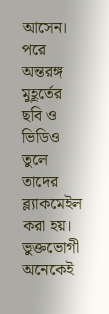আসেন। পরে অন্তরঙ্গ মুহূর্তের ছবি ও ভিডিও তুলে তাদের ব্ল্যাকমেইল করা হয়। ভুক্তভোগী অনেকেই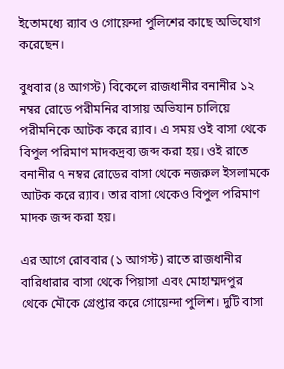ইতোমধ্যে র‌্যাব ও গোয়েন্দা পুলিশের কাছে অভিযোগ করেছেন।

বুধবার (৪ আগস্ট) বিকেলে রাজধানীর বনানীর ১২ নম্বর রোডে পরীমনির বাসায় অভিযান চালিয়ে পরীমনিকে আটক করে র‌্যাব। এ সময় ওই বাসা থেকে বিপুল পরিমাণ মাদকদ্রব্য জব্দ করা হয়। ওই রাতে বনানীর ৭ নম্বর রোডের বাসা থেকে নজরুল ইসলামকে আটক করে র‌্যাব। তার বাসা থেকেও বিপুল পরিমাণ মাদক জব্দ করা হয়।

এর আগে রোববার (১ আগস্ট) রাতে রাজধানীর বারিধারার বাসা থেকে পিয়াসা এবং মোহাম্মদপুর থেকে মৌকে গ্রেপ্তার করে গোয়েন্দা পুলিশ। দুটি বাসা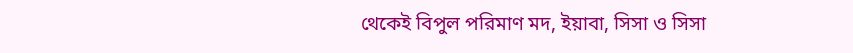থেকেই বিপুল পরিমাণ মদ, ইয়াবা, সিসা ও সিসা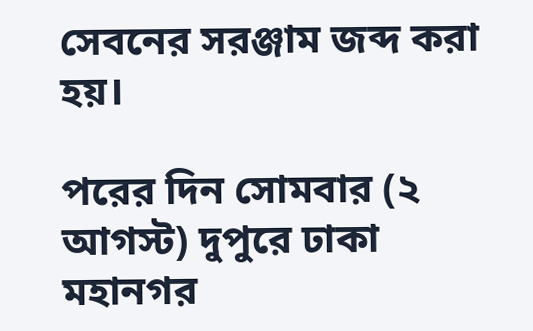সেবনের সরঞ্জাম জব্দ করা হয়।

পরের দিন সোমবার (২ আগস্ট) দুপুরে ঢাকা মহানগর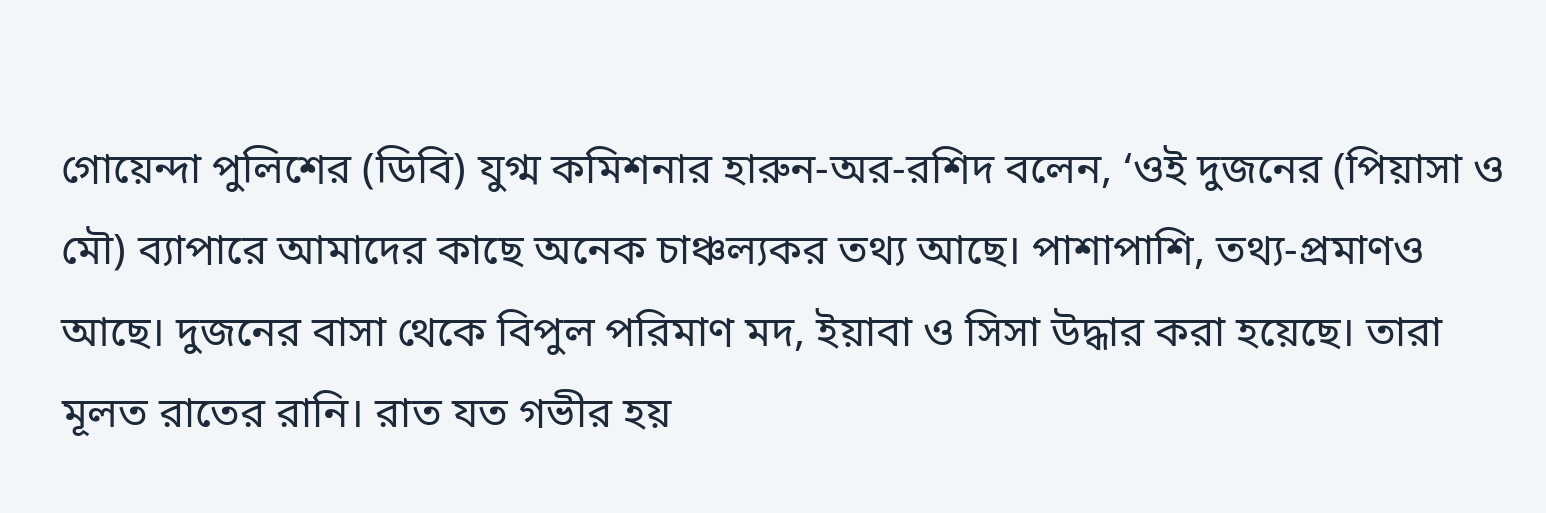গোয়েন্দা পুলিশের (ডিবি) যুগ্ম কমিশনার হারুন-অর-রশিদ বলেন, ‘ওই দুজনের (পিয়াসা ও মৌ) ব্যাপারে আমাদের কাছে অনেক চাঞ্চল্যকর তথ্য আছে। পাশাপাশি, তথ্য-প্রমাণও আছে। দুজনের বাসা থেকে বিপুল পরিমাণ মদ, ইয়াবা ও সিসা উদ্ধার করা হয়েছে। তারা মূলত রাতের রানি। রাত যত গভীর হয়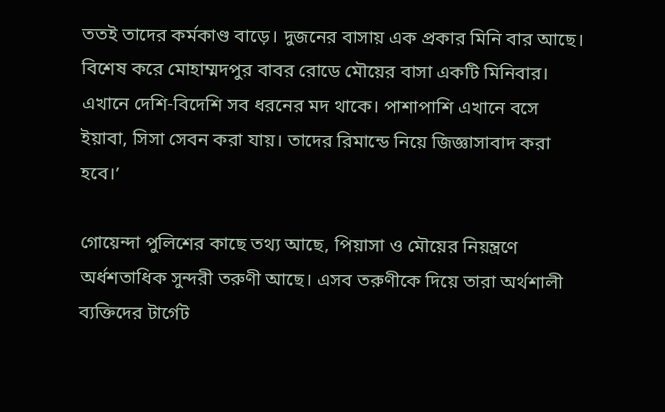ততই তাদের কর্মকাণ্ড বাড়ে। দুজনের বাসায় এক প্রকার মিনি বার আছে। বিশেষ করে মোহাম্মদপুর বাবর রোডে মৌয়ের বাসা একটি মিনিবার। এখানে দেশি-বিদেশি সব ধরনের মদ থাকে। পাশাপাশি এখানে বসে ইয়াবা, সিসা সেবন করা যায়। তাদের রিমান্ডে নিয়ে জিজ্ঞাসাবাদ করা হবে।’

গোয়েন্দা পুলিশের কাছে তথ্য আছে, পিয়াসা ও মৌয়ের নিয়ন্ত্রণে অর্ধশতাধিক সুন্দরী তরুণী আছে। এসব তরুণীকে দিয়ে তারা অর্থশালী ব‌্যক্তিদের টার্গেট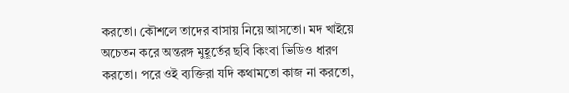করতো। কৌশলে তাদের বাসায় নিয়ে আসতো। মদ খাইয়ে অচেতন করে অন্তরঙ্গ মুহূর্তের ছবি কিংবা ভিডিও ধারণ করতো। পরে ওই ব্যক্তিরা যদি কথামতো কাজ না করতো,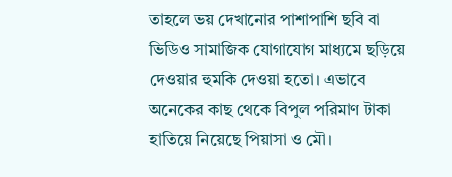তাহলে ভয় দেখানোর পাশাপাশি ছবি বা ভিডিও সামাজিক যোগাযোগ মাধ্যমে ছড়িয়ে দেওয়ার হুমকি দেওয়া হতো। এভাবে অনেকের কাছ থেকে বিপুল পরিমাণ টাকা হাতিয়ে নিয়েছে পিয়াসা ও মৌ।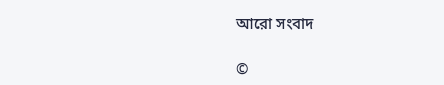আরো সংবাদ

©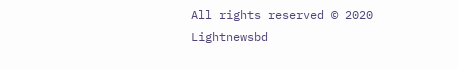All rights reserved © 2020 Lightnewsbd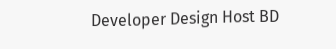Developer Design Host BD